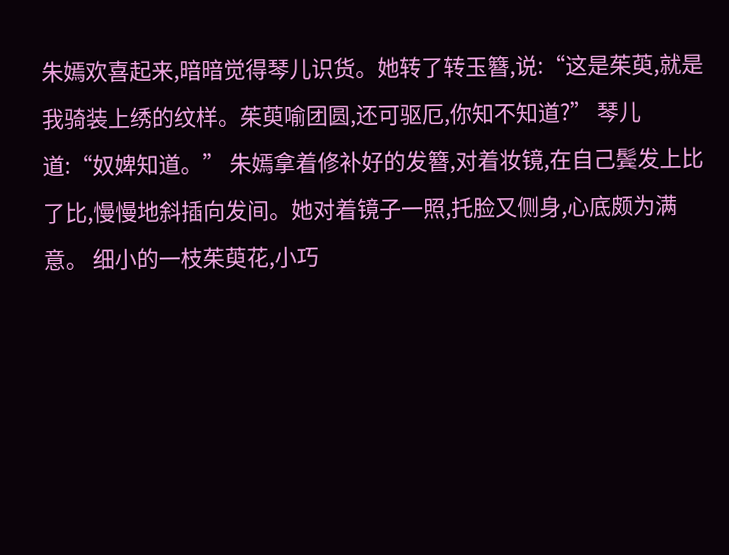朱嫣欢喜起来,暗暗觉得琴儿识货。她转了转玉簪,说:“这是茱萸,就是我骑装上绣的纹样。茱萸喻团圆,还可驱厄,你知不知道?” 琴儿道:“奴婢知道。” 朱嫣拿着修补好的发簪,对着妆镜,在自己鬓发上比了比,慢慢地斜插向发间。她对着镜子一照,托脸又侧身,心底颇为满意。 细小的一枝茱萸花,小巧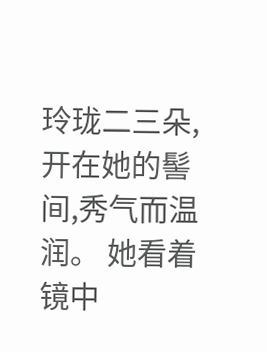玲珑二三朵,开在她的髻间,秀气而温润。 她看着镜中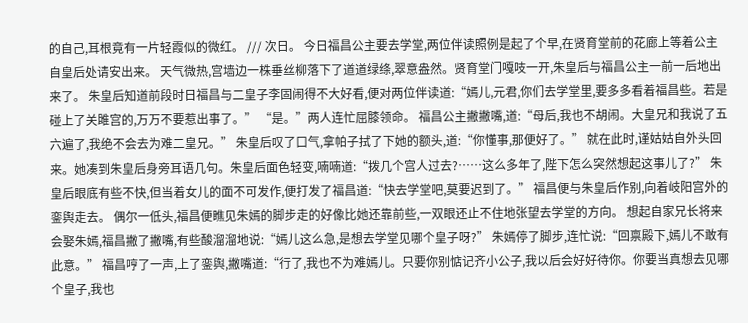的自己,耳根竟有一片轻霞似的微红。 /// 次日。 今日福昌公主要去学堂,两位伴读照例是起了个早,在贤育堂前的花廊上等着公主自皇后处请安出来。 天气微热,宫墙边一株垂丝柳落下了道道绿绦,翠意盎然。贤育堂门嘎吱一开,朱皇后与福昌公主一前一后地出来了。 朱皇后知道前段时日福昌与二皇子李固闹得不大好看,便对两位伴读道:“嫣儿,元君,你们去学堂里,要多多看着福昌些。若是碰上了关雎宫的,万万不要惹出事了。” “是。”两人连忙屈膝领命。 福昌公主撇撇嘴,道:“母后,我也不胡闹。大皇兄和我说了五六遍了,我绝不会去为难二皇兄。” 朱皇后叹了口气,拿帕子拭了下她的额头,道:“你懂事,那便好了。” 就在此时,谨姑姑自外头回来。她凑到朱皇后身旁耳语几句。朱皇后面色轻变,喃喃道:“拨几个宫人过去?……这么多年了,陛下怎么突然想起这事儿了?” 朱皇后眼底有些不快,但当着女儿的面不可发作,便打发了福昌道:“快去学堂吧,莫要迟到了。” 福昌便与朱皇后作别,向着岐阳宫外的銮舆走去。 偶尔一低头,福昌便瞧见朱嫣的脚步走的好像比她还靠前些,一双眼还止不住地张望去学堂的方向。 想起自家兄长将来会娶朱嫣,福昌撇了撇嘴,有些酸溜溜地说:“嫣儿这么急,是想去学堂见哪个皇子呀?” 朱嫣停了脚步,连忙说:“回禀殿下,嫣儿不敢有此意。” 福昌哼了一声,上了銮舆,撇嘴道:“行了,我也不为难嫣儿。只要你别惦记齐小公子,我以后会好好待你。你要当真想去见哪个皇子,我也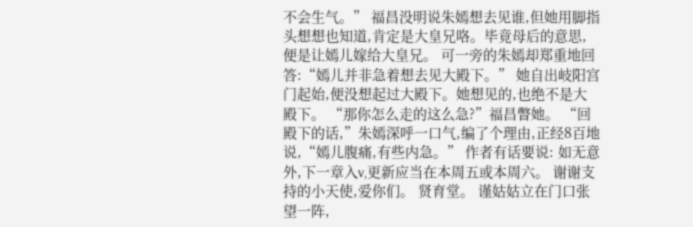不会生气。” 福昌没明说朱嫣想去见谁,但她用脚指头想想也知道,肯定是大皇兄咯。毕竟母后的意思,便是让嫣儿嫁给大皇兄。 可一旁的朱嫣却郑重地回答:“嫣儿并非急着想去见大殿下。” 她自出岐阳宫门起始,便没想起过大殿下。她想见的,也绝不是大殿下。 “那你怎么走的这么急?”福昌瞥她。 “回殿下的话,”朱嫣深呼一口气,编了个理由,正经8百地说,“嫣儿腹痛,有些内急。” 作者有话要说: 如无意外,下一章入v,更新应当在本周五或本周六。 谢谢支持的小天使,爱你们。 贤育堂。 谨姑姑立在门口张望一阵,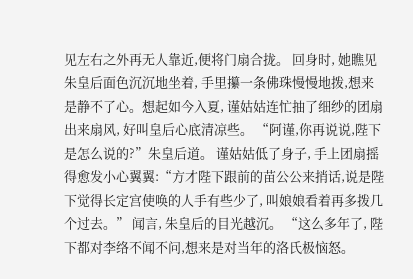见左右之外再无人靠近,便将门扇合拢。 回身时, 她瞧见朱皇后面色沉沉地坐着, 手里攥一条佛珠慢慢地拨,想来是静不了心。想起如今入夏, 谨姑姑连忙抽了细纱的团扇出来扇风, 好叫皇后心底清凉些。 “阿谨,你再说说,陛下是怎么说的?”朱皇后道。 谨姑姑低了身子, 手上团扇摇得愈发小心翼翼:“方才陛下跟前的苗公公来捎话,说是陛下觉得长定宫使唤的人手有些少了, 叫娘娘看着再多拨几个过去。” 闻言, 朱皇后的目光越沉。 “这么多年了, 陛下都对李络不闻不问,想来是对当年的洛氏极恼怒。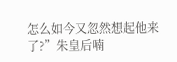怎么如今又忽然想起他来了?”朱皇后喃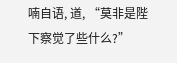喃自语, 道, “莫非是陛下察觉了些什么?”